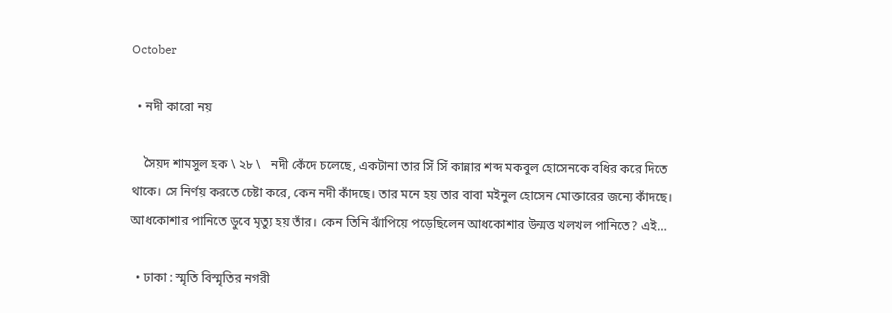October

  • নদী কারো নয়

    সৈয়দ শামসুল হক \ ২৮ \   নদী কেঁদে চলেছে, একটানা তার সিঁ সিঁ কান্নার শব্দ মকবুল হোসেনকে বধির করে দিতে থাকে। সে নির্ণয় করতে চেষ্টা করে, কেন নদী কাঁদছে। তার মনে হয় তার বাবা মইনুল হোসেন মোক্তারের জন্যে কাঁদছে। আধকোশার পানিতে ডুবে মৃত্যু হয় তাঁর। কেন তিনি ঝাঁপিয়ে পড়েছিলেন আধকোশার উন্মত্ত খলখল পানিতে? এই…

  • ঢাকা : স্মৃতি বিস্মৃতির নগরী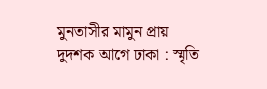মুনতাসীর মামুন প্রায় দুদশক আগে ঢাকা : স্মৃতি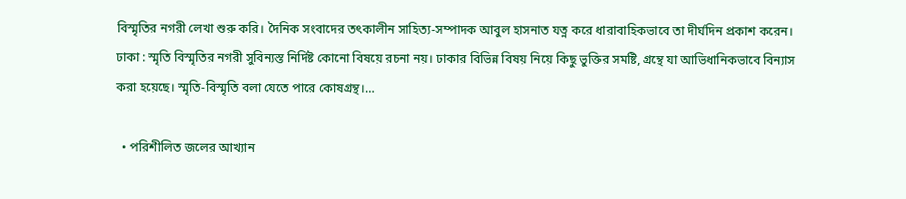বিস্মৃতির নগরী লেখা শুরু করি। দৈনিক সংবাদের তৎকালীন সাহিত্য-সম্পাদক আবুল হাসনাত যত্ন করে ধারাবাহিকভাবে তা দীর্ঘদিন প্রকাশ করেন। ঢাকা : স্মৃতি বিস্মৃতির নগরী সুবিন্যস্ত নির্দিষ্ট কোনো বিষয়ে রচনা নয়। ঢাকার বিভিন্ন বিষয় নিয়ে কিছু ভুক্তির সমষ্টি, গ্রন্থে যা আভিধানিকভাবে বিন্যাস করা হয়েছে। স্মৃতি-বিস্মৃতি বলা যেতে পারে কোষগ্রন্থ।…

  • পরিশীলিত জলের আখ্যান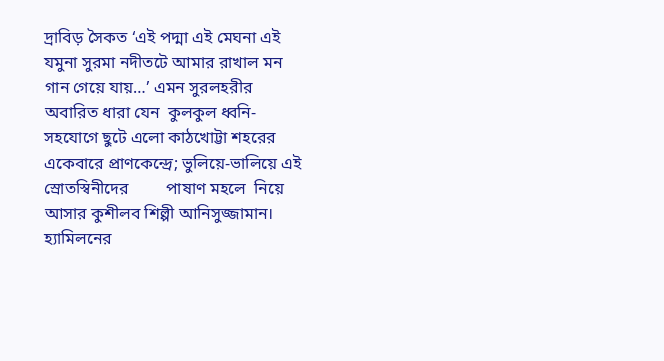দ্রাবিড় সৈকত ‘এই পদ্মা এই মেঘনা এই যমুনা সুরমা নদীতটে আমার রাখাল মন গান গেয়ে যায়…’ এমন সুরলহরীর অবারিত ধারা যেন  কুলকুল ধ্বনি-সহযোগে ছুটে এলো কাঠখোট্টা শহরের একেবারে প্রাণকেন্দ্রে; ভুলিয়ে-ভালিয়ে এই স্রোতস্বিনীদের         পাষাণ মহলে  নিয়ে আসার কুশীলব শিল্পী আনিসুজ্জামান। হ্যামিলনের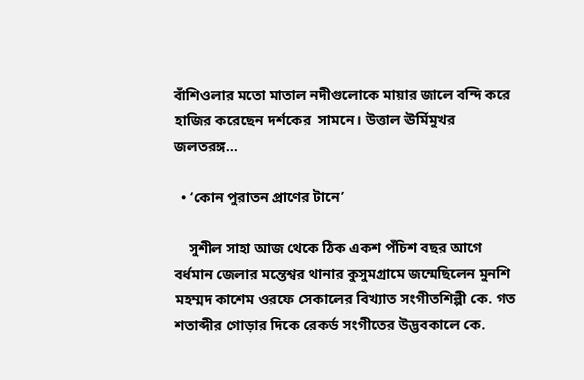বাঁশিওলার মতো মাতাল নদীগুলোকে মায়ার জালে বন্দি করে হাজির করেছেন দর্শকের  সামনে। উত্তাল ঊর্মিমুখর জলতরঙ্গ…

  • ‘কোন পুরাতন প্রাণের টানে’

    সুশীল সাহা আজ থেকে ঠিক একশ পঁচিশ বছর আগে বর্ধমান জেলার মন্তেশ্বর থানার কুসুমগ্রামে জন্মেছিলেন মুনশি মহম্মদ কাশেম ওরফে সেকালের বিখ্যাত সংগীতশিল্পী কে. গত শতাব্দীর গোড়ার দিকে রেকর্ড সংগীতের উদ্ভবকালে কে.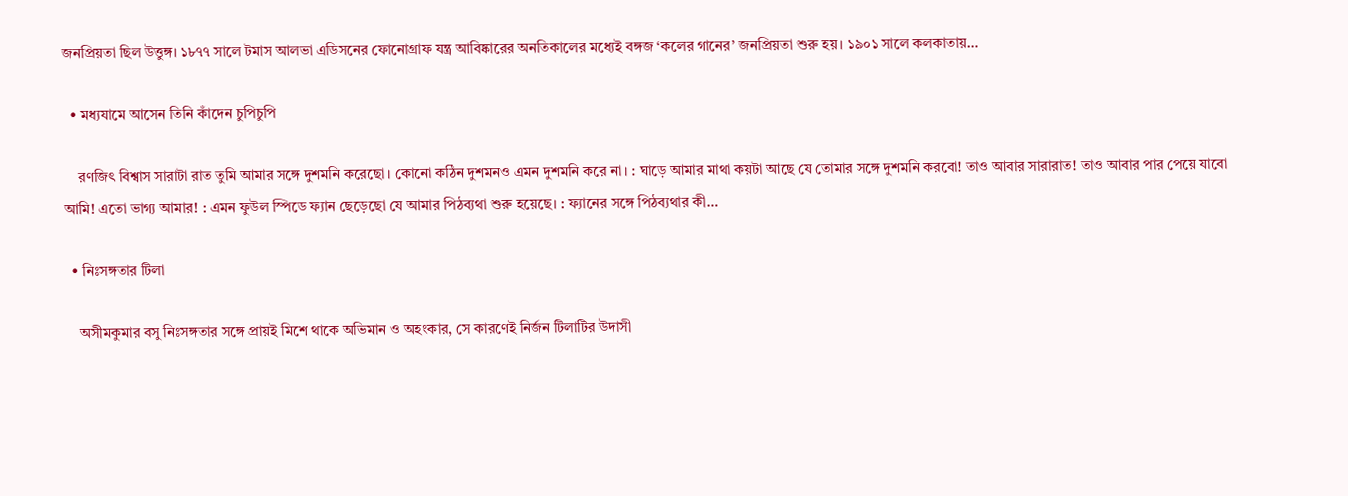জনপ্রিয়তা ছিল উত্তুঙ্গ। ১৮৭৭ সালে টমাস আলভা এডিসনের ফোনোগ্রাফ যন্ত্র আবিষ্কারের অনতিকালের মধ্যেই বঙ্গজ ‘কলের গানের’ জনপ্রিয়তা শুরু হয়। ১৯০১ সালে কলকাতায়…

  • মধ্যযামে আসেন তিনি কাঁদেন চুপিচুপি

    রণজিৎ বিশ্বাস সারাটা রাত তুমি আমার সঙ্গে দুশমনি করেছো। কোনো কঠিন দুশমনও এমন দুশমনি করে না। : ঘাড়ে আমার মাথা কয়টা আছে যে তোমার সঙ্গে দুশমনি করবো! তাও আবার সারারাত! তাও আবার পার পেয়ে যাবো আমি! এতো ভাগ্য আমার! : এমন ফুউল স্পিডে ফ্যান ছেড়েছো যে আমার পিঠব্যথা শুরু হয়েছে। : ফ্যানের সঙ্গে পিঠব্যথার কী…

  • নিঃসঙ্গতার টিলা

    অসীমকুমার বসু নিঃসঙ্গতার সঙ্গে প্রায়ই মিশে থাকে অভিমান ও অহংকার, সে কারণেই নির্জন টিলাটির উদাসী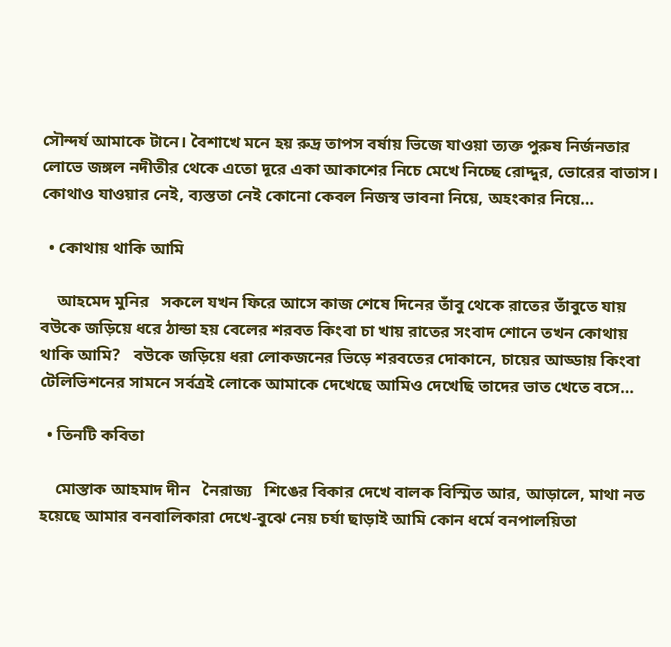সৌন্দর্য আমাকে টানে। বৈশাখে মনে হয় রুদ্র তাপস বর্ষায় ভিজে যাওয়া ত্যক্ত পুরুষ নির্জনতার লোভে জঙ্গল নদীতীর থেকে এতো দূরে একা আকাশের নিচে মেখে নিচ্ছে রোদ্দুর, ভোরের বাতাস। কোথাও যাওয়ার নেই, ব্যস্ততা নেই কোনো কেবল নিজস্ব ভাবনা নিয়ে, অহংকার নিয়ে…

  • কোথায় থাকি আমি

    আহমেদ মুনির   সকলে যখন ফিরে আসে কাজ শেষে দিনের তাঁবু থেকে রাতের তাঁবুতে যায় বউকে জড়িয়ে ধরে ঠান্ডা হয় বেলের শরবত কিংবা চা খায় রাতের সংবাদ শোনে তখন কোথায় থাকি আমি?   বউকে জড়িয়ে ধরা লোকজনের ভিড়ে শরবতের দোকানে, চায়ের আড্ডায় কিংবা টেলিভিশনের সামনে সর্বত্রই লোকে আমাকে দেখেছে আমিও দেখেছি তাদের ভাত খেতে বসে…

  • তিনটি কবিতা

    মোস্তাক আহমাদ দীন   নৈরাজ্য   শিঙের বিকার দেখে বালক বিস্মিত আর, আড়ালে, মাথা নত হয়েছে আমার বনবালিকারা দেখে-বুঝে নেয় চর্যা ছাড়াই আমি কোন ধর্মে বনপালয়িতা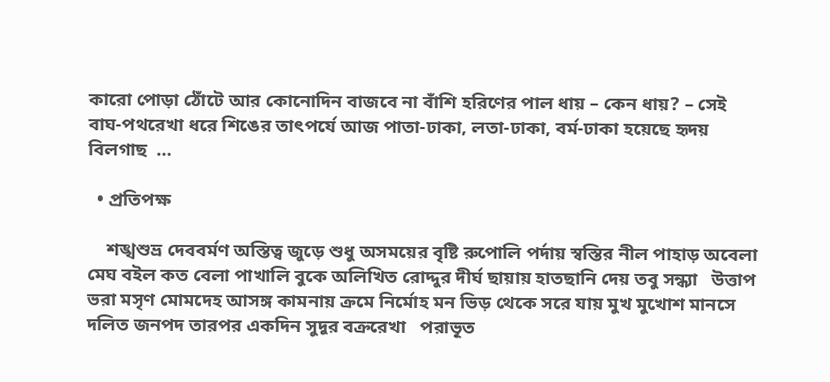কারো পোড়া ঠোঁটে আর কোনোদিন বাজবে না বাঁশি হরিণের পাল ধায় – কেন ধায়? – সেই বাঘ-পথরেখা ধরে শিঙের তাৎপর্যে আজ পাতা-ঢাকা, লতা-ঢাকা, বর্ম-ঢাকা হয়েছে হৃদয়   বিলগাছ  …

  • প্রতিপক্ষ

    শঙ্খশুভ্র দেববর্মণ অস্তিত্ব জুড়ে শুধু অসময়ের বৃষ্টি রুপোলি পর্দায় স্বস্তির নীল পাহাড় অবেলা মেঘ বইল কত বেলা পাখালি বুকে অলিখিত রোদ্দুর দীর্ঘ ছায়ায় হাতছানি দেয় তবু সন্ধ্যা   উত্তাপ ভরা মসৃণ মোমদেহ আসঙ্গ কামনায় ক্রমে নির্মোহ মন ভিড় থেকে সরে যায় মুখ মুখোশ মানসে দলিত জনপদ তারপর একদিন সুদূর বক্ররেখা   পরাভূত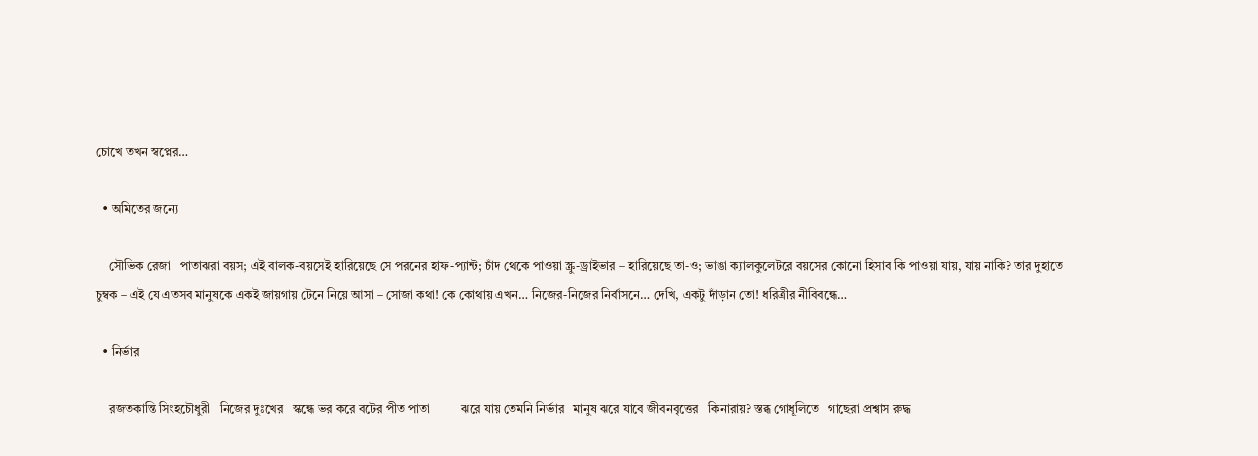চোখে তখন স্বপ্নের…

  • অমিতের জন্যে

    সৌভিক রেজা   পাতাঝরা বয়স; এই বালক-বয়সেই হারিয়েছে সে পরনের হাফ-প্যান্ট; চাঁদ থেকে পাওয়া স্ক্রু-ড্রাইভার – হারিয়েছে তা-ও; ভাঙা ক্যালকুলেটরে বয়সের কোনো হিসাব কি পাওয়া যায়, যায় নাকি? তার দুহাতে চুম্বক – এই যে এতসব মানুষকে একই জায়গায় টেনে নিয়ে আসা – সোজা কথা! কে কোথায় এখন… নিজের-নিজের নির্বাসনে… দেখি, একটু দাঁড়ান তো! ধরিত্রীর নীবিবন্ধে…

  • নির্ভার

    রজতকান্তি সিংহচৌধুরী   নিজের দুঃখের   স্কন্ধে ভর করে বটের পীত পাতা          ঝরে যায় তেমনি নির্ভার   মানুষ ঝরে যাবে জীবনবৃত্তের   কিনারায়? স্তব্ধ গোধূলিতে   গাছেরা প্রশ্বাস রুদ্ধ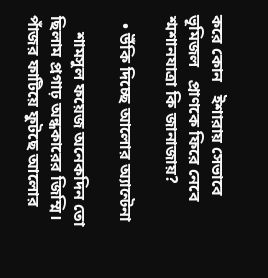করে কোন   ইশারায় সেভাবে ভূমিজল   প্রাণকে ফিরে নেবে শ্মশানযাত্রা কি জানাজায়?

  • উঁকি দিচ্ছে আলোর অ্যান্টেনা

    শামসুল ফয়েজ অনেকদিন তো ছিলাম প্রগাঢ় অন্ধকারের জিম্মি। পাঁজর ফাটিয়ে ফুটছে আলোর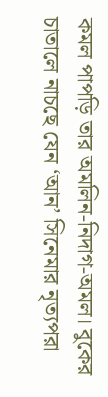কমল পাপড়ি তার অমলিন-নিদাগ-অমল। বুকের চাতালে নাচছে যেন ‘আন’ সিনেমার নৃত্যপরা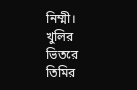নিম্মী।   খুলির ভিতরে তিমির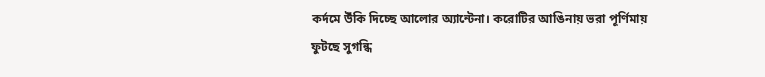কর্দমে উঁকি দিচ্ছে আলোর অ্যান্টেনা। করোটির আঙিনায় ভরা পূর্ণিমায় ফুটছে সুগন্ধি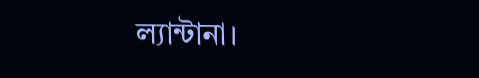ল্যান্টানা।